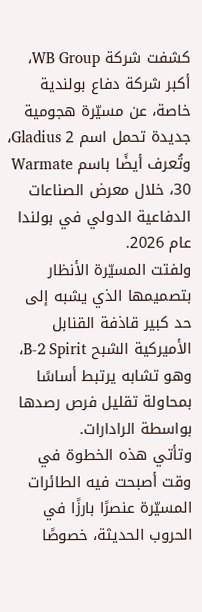كشفت شركة WB Group، أكبر شركة دفاع بولندية خاصة، عن مسيّرة هجومية جديدة تحمل اسم Gladius 2، وتُعرف أيضًا باسم Warmate 30، خلال معرض الصناعات الدفاعية الدولي في بولندا عام 2026.
ولفتت المسيّرة الأنظار بتصميمها الذي يشبه إلى حد كبير قاذفة القنابل الأميركية الشبح B-2 Spirit، وهو تشابه يرتبط أساسًا بمحاولة تقليل فرص رصدها بواسطة الرادارات.
وتأتي هذه الخطوة في وقت أصبحت فيه الطائرات المسيّرة عنصرًا بارزًا في الحروب الحديثة، خصوصًا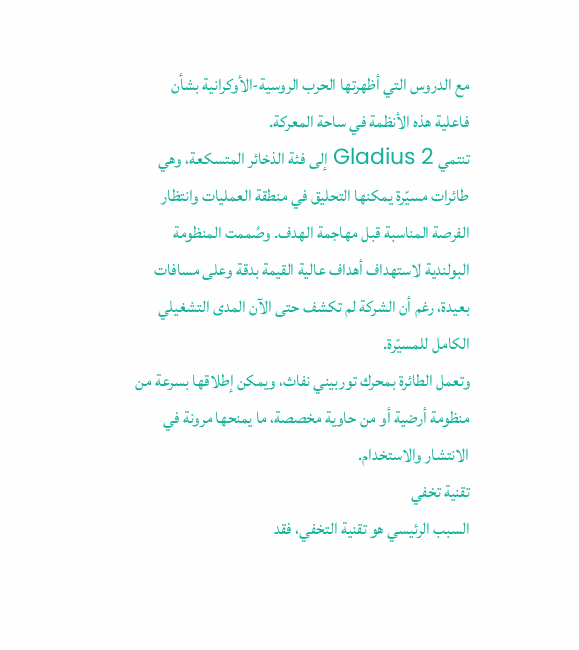مع الدروس التي أظهرتها الحرب الروسية-الأوكرانية بشأن فاعلية هذه الأنظمة في ساحة المعركة.
تنتمي Gladius 2 إلى فئة الذخائر المتسكعة، وهي طائرات مسيّرة يمكنها التحليق في منطقة العمليات وانتظار الفرصة المناسبة قبل مهاجمة الهدف. وصُممت المنظومة البولندية لاستهداف أهداف عالية القيمة بدقة وعلى مسافات بعيدة، رغم أن الشركة لم تكشف حتى الآن المدى التشغيلي الكامل للمسيّرة.
وتعمل الطائرة بمحرك توربيني نفاث، ويمكن إطلاقها بسرعة من منظومة أرضية أو من حاوية مخصصة، ما يمنحها مرونة في الانتشار والاستخدام.
تقنية تخفي
السبب الرئيسي هو تقنية التخفي، فقد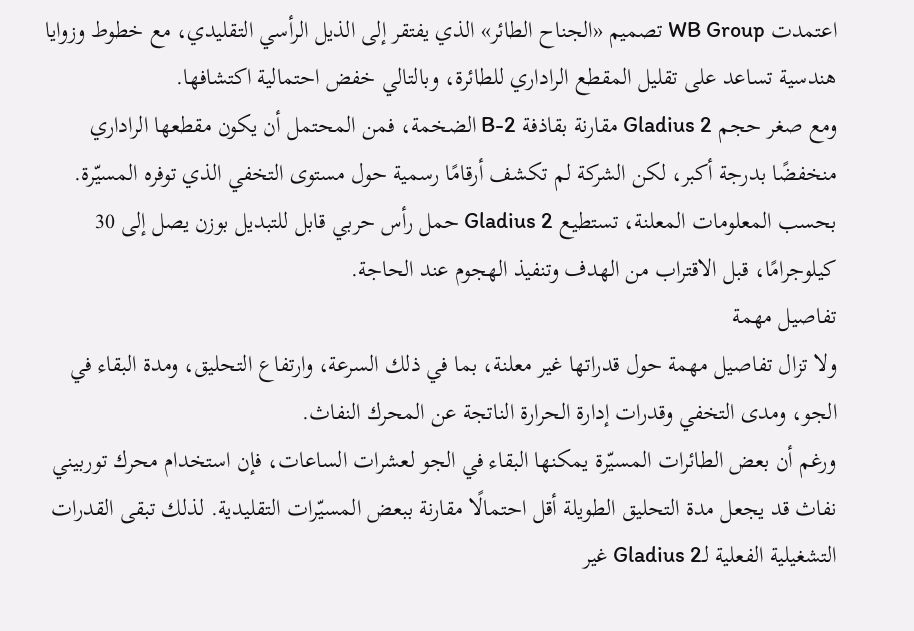اعتمدت WB Group تصميم «الجناح الطائر» الذي يفتقر إلى الذيل الرأسي التقليدي، مع خطوط وزوايا هندسية تساعد على تقليل المقطع الراداري للطائرة، وبالتالي خفض احتمالية اكتشافها.
ومع صغر حجم Gladius 2 مقارنة بقاذفة B-2 الضخمة، فمن المحتمل أن يكون مقطعها الراداري منخفضًا بدرجة أكبر، لكن الشركة لم تكشف أرقامًا رسمية حول مستوى التخفي الذي توفره المسيّرة.
بحسب المعلومات المعلنة، تستطيع Gladius 2 حمل رأس حربي قابل للتبديل بوزن يصل إلى 30 كيلوجرامًا، قبل الاقتراب من الهدف وتنفيذ الهجوم عند الحاجة.
تفاصيل مهمة
ولا تزال تفاصيل مهمة حول قدراتها غير معلنة، بما في ذلك السرعة، وارتفاع التحليق، ومدة البقاء في الجو، ومدى التخفي وقدرات إدارة الحرارة الناتجة عن المحرك النفاث.
ورغم أن بعض الطائرات المسيّرة يمكنها البقاء في الجو لعشرات الساعات، فإن استخدام محرك توربيني نفاث قد يجعل مدة التحليق الطويلة أقل احتمالًا مقارنة ببعض المسيّرات التقليدية. لذلك تبقى القدرات التشغيلية الفعلية لـGladius 2 غير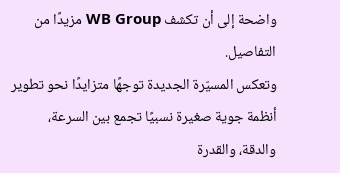واضحة إلى أن تكشف WB Group مزيدًا من التفاصيل.
وتعكس المسيّرة الجديدة توجهًا متزايدًا نحو تطوير أنظمة جوية صغيرة نسبيًا تجمع بين السرعة، والدقة، والقدرة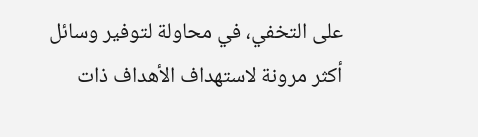على التخفي، في محاولة لتوفير وسائل أكثر مرونة لاستهداف الأهداف ذات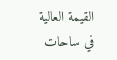القيمة العالية في ساحات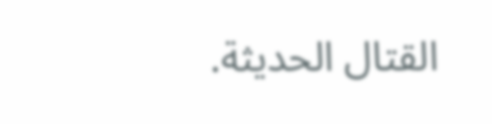القتال الحديثة.